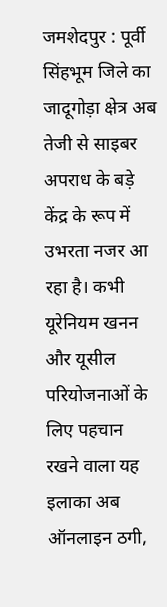जमशेदपुर : पूर्वी सिंहभूम जिले का जादूगोड़ा क्षेत्र अब तेजी से साइबर अपराध के बड़े केंद्र के रूप में उभरता नजर आ रहा है। कभी यूरेनियम खनन और यूसील परियोजनाओं के लिए पहचान रखने वाला यह इलाका अब ऑनलाइन ठगी,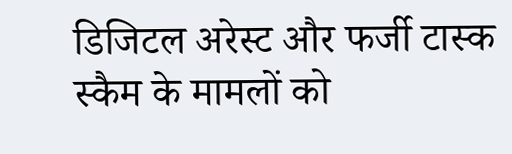डिजिटल अरेस्ट और फर्जी टास्क स्कैम के मामलों को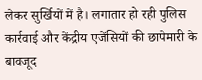लेकर सुर्खियों में है। लगातार हो रही पुलिस कार्रवाई और केंद्रीय एजेंसियों की छापेमारी के बावजूद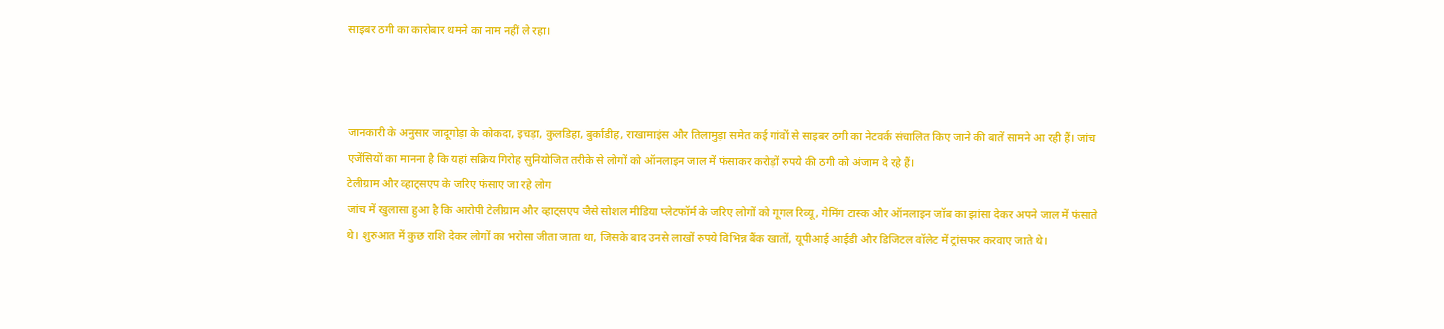साइबर ठगी का कारोबार थमने का नाम नहीं ले रहा।



जानकारी के अनुसार जादूगोड़ा के कोकदा, इचड़ा, कुलडिहा, बुर्काडीह, राखामाइंस और तिलामुड़ा समेत कई गांवों से साइबर ठगी का नेटवर्क संचालित किए जाने की बातें सामने आ रही हैं। जांच एजेंसियों का मानना है कि यहां सक्रिय गिरोह सुनियोजित तरीके से लोगों को ऑनलाइन जाल में फंसाकर करोड़ों रुपये की ठगी को अंजाम दे रहे हैं।
टेलीग्राम और व्हाट्सएप के जरिए फंसाए जा रहे लोग
जांच में खुलासा हुआ है कि आरोपी टेलीग्राम और व्हाट्सएप जैसे सोशल मीडिया प्लेटफॉर्म के जरिए लोगों को गूगल रिव्यू, गेमिंग टास्क और ऑनलाइन जॉब का झांसा देकर अपने जाल में फंसाते थे। शुरुआत में कुछ राशि देकर लोगों का भरोसा जीता जाता था, जिसके बाद उनसे लाखों रुपये विभिन्न बैंक खातों, यूपीआई आईडी और डिजिटल वॉलेट में ट्रांसफर करवाए जाते थे।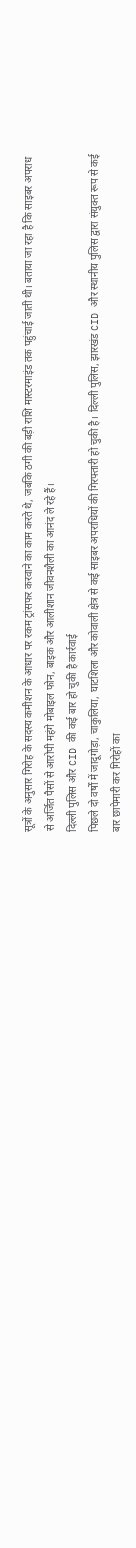सूत्रों के अनुसार गिरोह के सदस्य कमीशन के आधार पर रकम ट्रांसफर करवाने का काम करते थे, जबकि ठगी की बड़ी राशि मास्टरमाइंड तक पहुंचाई जाती थी। बताया जा रहा है कि साइबर अपराध से अर्जित पैसों से आरोपी महंगे मोबाइल फोन, बाइक और आलीशान जीवनशैली का आनंद ले रहे हैं।
दिल्ली पुलिस और CID की कई बार हो चुकी है कार्रवाई
पिछले दो वर्षों में जादूगोड़ा, चाकुलिया, घाटशिला और कोवाली क्षेत्र से कई साइबर अपराधियों की गिरफ्तारी हो चुकी है। दिल्ली पुलिस, झारखंड CID और स्थानीय पुलिस द्वारा संयुक्त रूप से कई बार छापेमारी कर गिरोहों का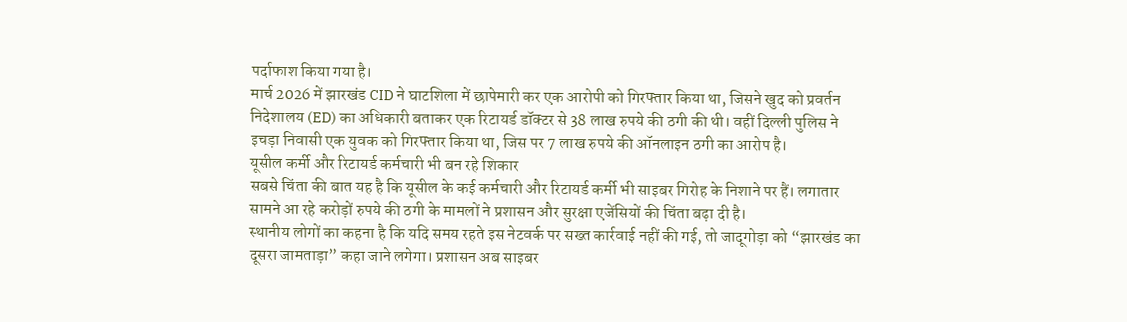पर्दाफाश किया गया है।
मार्च 2026 में झारखंड CID ने घाटशिला में छापेमारी कर एक आरोपी को गिरफ्तार किया था, जिसने खुद को प्रवर्तन निदेशालय (ED) का अधिकारी बताकर एक रिटायर्ड डॉक्टर से 38 लाख रुपये की ठगी की थी। वहीं दिल्ली पुलिस ने इचड़ा निवासी एक युवक को गिरफ्तार किया था, जिस पर 7 लाख रुपये की ऑनलाइन ठगी का आरोप है।
यूसील कर्मी और रिटायर्ड कर्मचारी भी बन रहे शिकार
सबसे चिंता की बात यह है कि यूसील के कई कर्मचारी और रिटायर्ड कर्मी भी साइबर गिरोह के निशाने पर हैं। लगातार सामने आ रहे करोड़ों रुपये की ठगी के मामलों ने प्रशासन और सुरक्षा एजेंसियों की चिंता बढ़ा दी है।
स्थानीय लोगों का कहना है कि यदि समय रहते इस नेटवर्क पर सख्त कार्रवाई नहीं की गई, तो जादूगोड़ा को “झारखंड का दूसरा जामताड़ा” कहा जाने लगेगा। प्रशासन अब साइबर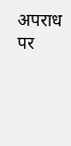अपराध पर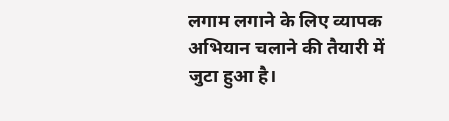लगाम लगाने के लिए व्यापक अभियान चलाने की तैयारी में जुटा हुआ है।